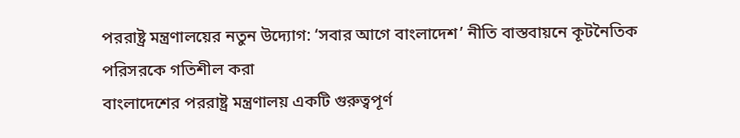পররাষ্ট্র মন্ত্রণালয়ের নতুন উদ্যোগ: ‘সবার আগে বাংলাদেশ’ নীতি বাস্তবায়নে কূটনৈতিক পরিসরকে গতিশীল করা
বাংলাদেশের পররাষ্ট্র মন্ত্রণালয় একটি গুরুত্বপূর্ণ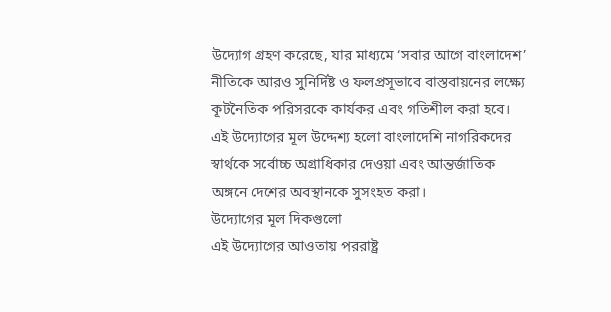উদ্যোগ গ্রহণ করেছে, যার মাধ্যমে ‘সবার আগে বাংলাদেশ’ নীতিকে আরও সুনির্দিষ্ট ও ফলপ্রসূভাবে বাস্তবায়নের লক্ষ্যে কূটনৈতিক পরিসরকে কার্যকর এবং গতিশীল করা হবে। এই উদ্যোগের মূল উদ্দেশ্য হলো বাংলাদেশি নাগরিকদের স্বার্থকে সর্বোচ্চ অগ্রাধিকার দেওয়া এবং আন্তর্জাতিক অঙ্গনে দেশের অবস্থানকে সুসংহত করা।
উদ্যোগের মূল দিকগুলো
এই উদ্যোগের আওতায় পররাষ্ট্র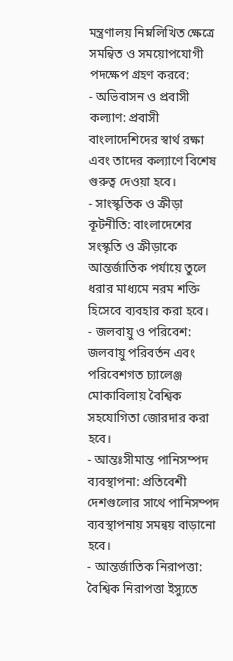মন্ত্রণালয় নিম্নলিখিত ক্ষেত্রে সমন্বিত ও সময়োপযোগী পদক্ষেপ গ্রহণ করবে:
- অভিবাসন ও প্রবাসী কল্যাণ: প্রবাসী বাংলাদেশিদের স্বার্থ রক্ষা এবং তাদের কল্যাণে বিশেষ গুরুত্ব দেওয়া হবে।
- সাংস্কৃতিক ও ক্রীড়া কূটনীতি: বাংলাদেশের সংস্কৃতি ও ক্রীড়াকে আন্তর্জাতিক পর্যায়ে তুলে ধরার মাধ্যমে নরম শক্তি হিসেবে ব্যবহার করা হবে।
- জলবায়ু ও পরিবেশ: জলবায়ু পরিবর্তন এবং পরিবেশগত চ্যালেঞ্জ মোকাবিলায় বৈশ্বিক সহযোগিতা জোরদার করা হবে।
- আন্তঃসীমান্ত পানিসম্পদ ব্যবস্থাপনা: প্রতিবেশী দেশগুলোর সাথে পানিসম্পদ ব্যবস্থাপনায় সমন্বয় বাড়ানো হবে।
- আন্তর্জাতিক নিরাপত্তা: বৈশ্বিক নিরাপত্তা ইস্যুতে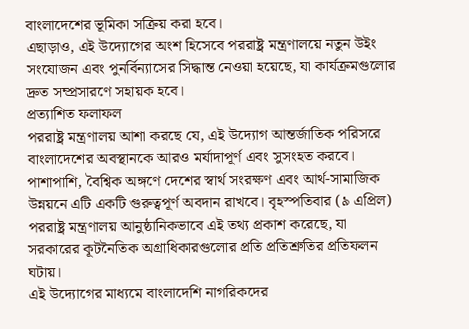বাংলাদেশের ভূমিকা সক্রিয় করা হবে।
এছাড়াও, এই উদ্যোগের অংশ হিসেবে পররাষ্ট্র মন্ত্রণালয়ে নতুন উইং সংযোজন এবং পুনর্বিন্যাসের সিদ্ধান্ত নেওয়া হয়েছে, যা কার্যক্রমগুলোর দ্রুত সম্প্রসারণে সহায়ক হবে।
প্রত্যাশিত ফলাফল
পররাষ্ট্র মন্ত্রণালয় আশা করছে যে, এই উদ্যোগ আন্তর্জাতিক পরিসরে বাংলাদেশের অবস্থানকে আরও মর্যাদাপূর্ণ এবং সুসংহত করবে। পাশাপাশি, বৈশ্বিক অঙ্গণে দেশের স্বার্থ সংরক্ষণ এবং আর্থ-সামাজিক উন্নয়নে এটি একটি গুরুত্বপূর্ণ অবদান রাখবে। বৃহস্পতিবার (৯ এপ্রিল) পররাষ্ট্র মন্ত্রণালয় আনুষ্ঠানিকভাবে এই তথ্য প্রকাশ করেছে, যা সরকারের কূটনৈতিক অগ্রাধিকারগুলোর প্রতি প্রতিশ্রুতির প্রতিফলন ঘটায়।
এই উদ্যোগের মাধ্যমে বাংলাদেশি নাগরিকদের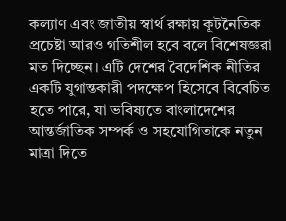কল্যাণ এবং জাতীয় স্বার্থ রক্ষায় কূটনৈতিক প্রচেষ্টা আরও গতিশীল হবে বলে বিশেষজ্ঞরা মত দিচ্ছেন। এটি দেশের বৈদেশিক নীতির একটি যুগান্তকারী পদক্ষেপ হিসেবে বিবেচিত হতে পারে, যা ভবিষ্যতে বাংলাদেশের আন্তর্জাতিক সম্পর্ক ও সহযোগিতাকে নতুন মাত্রা দিতে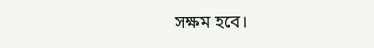সক্ষম হবে।